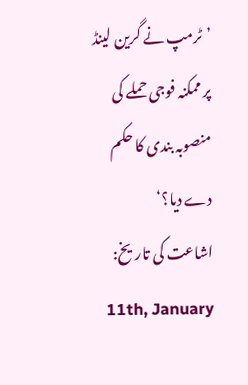’ٹرمپ نے گرین لینڈ پر ممکنہ فوجی حملے کی منصوبہ بندی کا حکم دے دیا؟‘
اشاعت کی تاریخ: 11th, January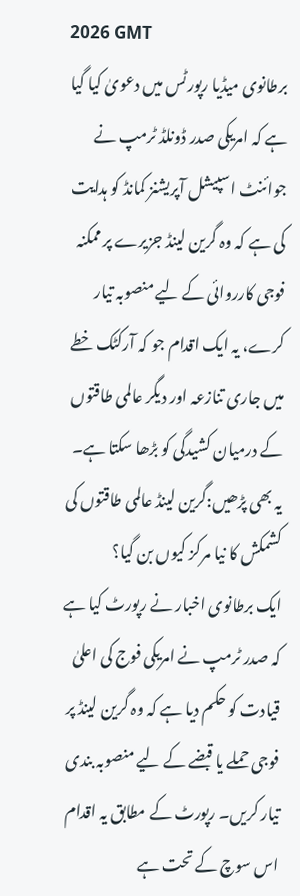2026 GMT
برطانوی میڈیا رپورٹس میں دعویٰ کیا گیا ہے کہ امریکی صدر ڈونلڈ ٹرمپ نے جوائنٹ اسپیشل آپریشنز کمانڈ کو ہدایت کی ہے کہ وہ گرین لینڈ جزیرے پر ممکنہ فوجی کارروائی کے لیے منصوبہ تیار کرے، یہ ایک اقدام جو کہ آرکٹک خطے میں جاری تنازعہ اور دیگر عالمی طاقتوں کے درمیان کشیدگی کو بڑھا سکتا ہے۔
یہ بھی پڑھیں:گرین لینڈ عالمی طاقتوں کی کشمکش کا نیا مرکز کیوں بن گیا؟
ایک برطانوی اخبار نے رپورٹ کیا ہے کہ صدر ٹرمپ نے امریکی فوج کی اعلیٰ قیادت کو حکم دیا ہے کہ وہ گرین لینڈ پر فوجی حملے یا قبضے کے لیے منصوبہ بندی تیار کریں۔ رپورٹ کے مطابق یہ اقدام اس سوچ کے تحت ہے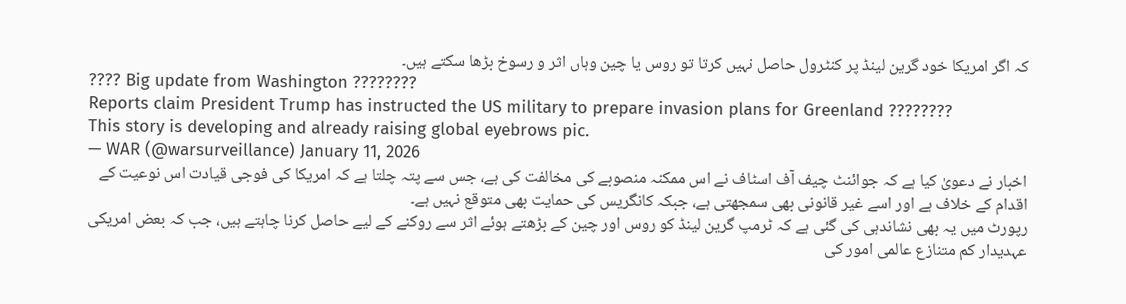کہ اگر امریکا خود گرین لینڈ پر کنٹرول حاصل نہیں کرتا تو روس یا چین وہاں اثر و رسوخ بڑھا سکتے ہیں۔
???? Big update from Washington ????????
Reports claim President Trump has instructed the US military to prepare invasion plans for Greenland ????????
This story is developing and already raising global eyebrows pic.
— WAR (@warsurveillance) January 11, 2026
اخبار نے دعویٰ کیا ہے کہ جوائنٹ چیف آف اسٹاف نے اس ممکنہ منصوبے کی مخالفت کی ہے، جس سے پتہ چلتا ہے کہ امریکا کی فوجی قیادت اس نوعیت کے اقدام کے خلاف ہے اور اسے غیر قانونی بھی سمجھتی ہے، جبکہ کانگریس کی حمایت بھی متوقع نہیں ہے۔
رپورٹ میں یہ بھی نشاندہی کی گئی ہے کہ ٹرمپ گرین لینڈ کو روس اور چین کے بڑھتے ہوئے اثر سے روکنے کے لیے حاصل کرنا چاہتے ہیں، جب کہ بعض امریکی عہدیدار کم متنازع عالمی امور کی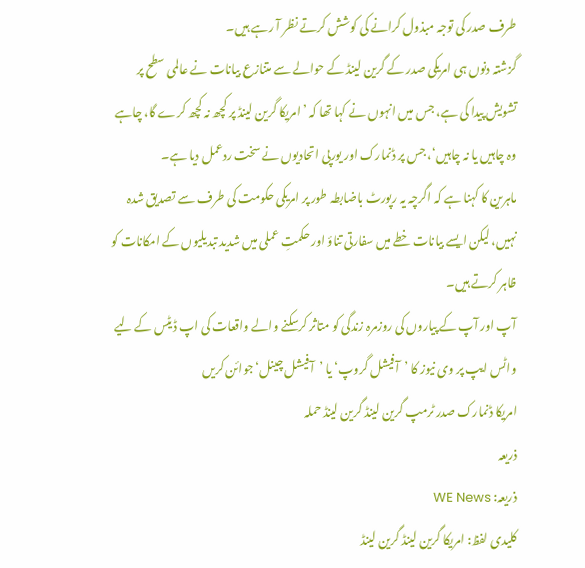طرف صدر کی توجہ مبذول کرانے کی کوشش کرتے نظر آ رہے ہیں۔
گزشتہ دنوں ہی امریکی صدر کے گرین لینڈ کے حوالے سے متنازع بیانات نے عالمی سطح پر تشویش پیدا کی ہے، جس میں انہوں نے کہا تھا کہ ’امریکا گرین لینڈ پر کچھ نہ کچھ کرے گا، چاہے وہ چاہیں یا نہ چاہیں‘، جس پر ڈنمارک اور یورپی اتحادیوں نے سخت ردعمل دیا ہے۔
ماہرین کا کہنا ہے کہ اگرچہ یہ رپورٹ باضابطہ طور پر امریکی حکومت کی طرف سے تصدیق شدہ نہیں، لیکن ایسے بیانات خطے میں سفارتی تناؤ اور حکمتِ عملی میں شدید تبدیلیوں کے امکانات کو ظاہر کرتے ہیں۔
آپ اور آپ کے پیاروں کی روزمرہ زندگی کو متاثر کرسکنے والے واقعات کی اپ ڈیٹس کے لیے واٹس ایپ پر وی نیوز کا ’آفیشل گروپ‘ یا ’آفیشل چینل‘ جوائن کریں
امریکا ڈنمارک صدر ٹرمپ گرین لینڈ گرین لینڈ حملہ
ذریعہ
ذریعہ: WE News
کلیدی لفظ: امریکا گرین لینڈ گرین لینڈ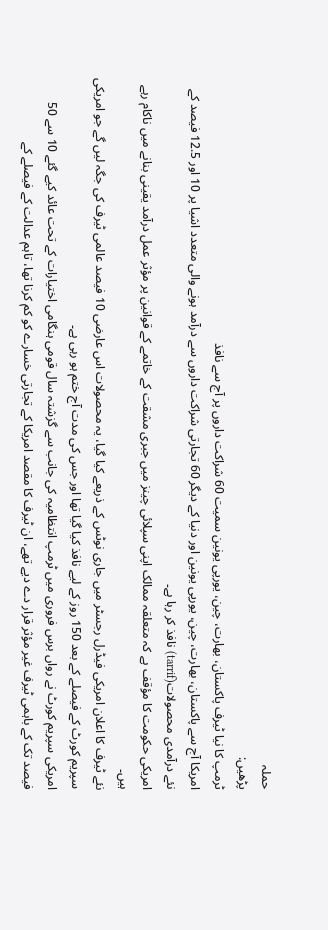حملہ
پڑھیں:
ٹرمپ کا نیا ٹیرف پاکستان، بھارت، چین، یورپی یونین سمیت 60 شراکت داروں پر آج سے نافذ
امریکا آج سے پاکستان، بھارت، چین، یورپی یونین اور دنیا کے دیگر 60 تجارتی شراکت داروں سے درآمد ہونے والی متعدد اشیا پر 10 اور 12.5 فیصد کے نئے درآمدی محصولات(tarrif) نافذ کر رہا ہے۔
امریکی حکومت کا مؤقف ہے کہ متعلقہ ممالک اپنی سپلائی چینز میں جبری مشقت کے خاتمے کے قوانین پر مؤثر عمل درآمد یقینی بنانے میں ناکام رہے ہیں۔
نئے ٹیرف کا اعلان امریکی فیڈرل رجسٹر میں جاری نوٹس کے ذریعے کیا گیا، یہ محصولات اس عارضی 10 فیصد عالمی ٹیرف کی جگہ لیں گے جو امریکی سپریم کورٹ کے فیصلے کے بعد 150 روز کے لیے نافذ کیا گیا تھا اور جس کی مدت آج ختم ہو رہی ہے۔
امریکی سپریم کورٹ نے رواں برس فروری میں ٹرمپ انتظامیہ کی جانب سے گزشتہ سال قومی ہنگامی اختیارات کے تحت عائد کیے گئے 10 سے 50 فیصد تک کے باہمی ٹیرف غیر مؤثر قرار دے دیے تھے، ان ٹیرف کا مقصد امریکا کے تجارتی خسارے کو کم کرنا تھا، تاہم عدالت کے فیصلے کے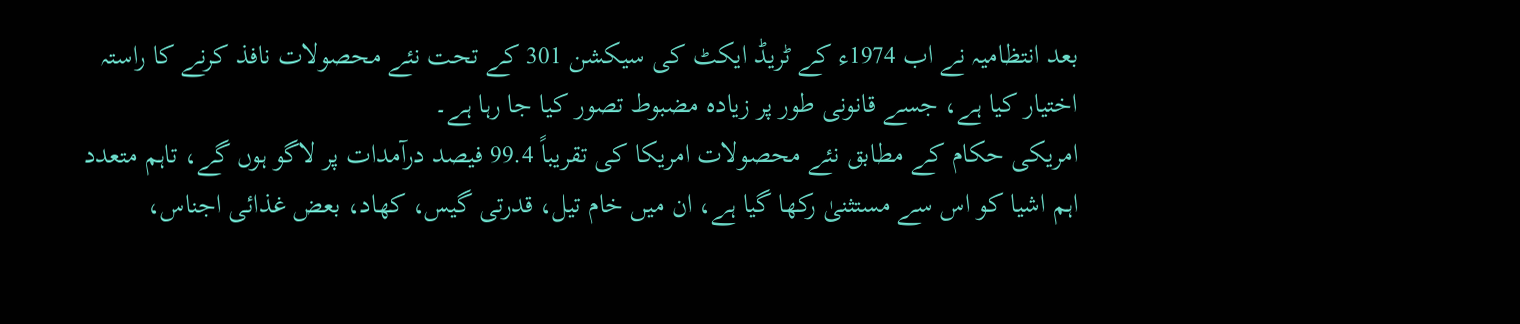بعد انتظامیہ نے اب 1974ء کے ٹریڈ ایکٹ کی سیکشن 301 کے تحت نئے محصولات نافذ کرنے کا راستہ اختیار کیا ہے، جسے قانونی طور پر زیادہ مضبوط تصور کیا جا رہا ہے۔
امریکی حکام کے مطابق نئے محصولات امریکا کی تقریباً 99.4 فیصد درآمدات پر لاگو ہوں گے، تاہم متعدد اہم اشیا کو اس سے مستثنیٰ رکھا گیا ہے، ان میں خام تیل، قدرتی گیس، کھاد، بعض غذائی اجناس،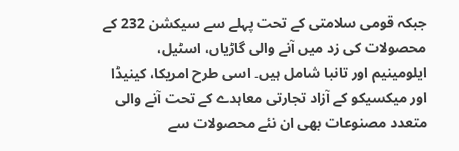جبکہ قومی سلامتی کے تحت پہلے سے سیکشن 232 کے محصولات کی زد میں آنے والی گاڑیاں، اسٹیل، ایلومینیم اور تانبا شامل ہیں۔ اسی طرح امریکا، کینیڈا اور میکسیکو کے آزاد تجارتی معاہدے کے تحت آنے والی متعدد مصنوعات بھی ان نئے محصولات سے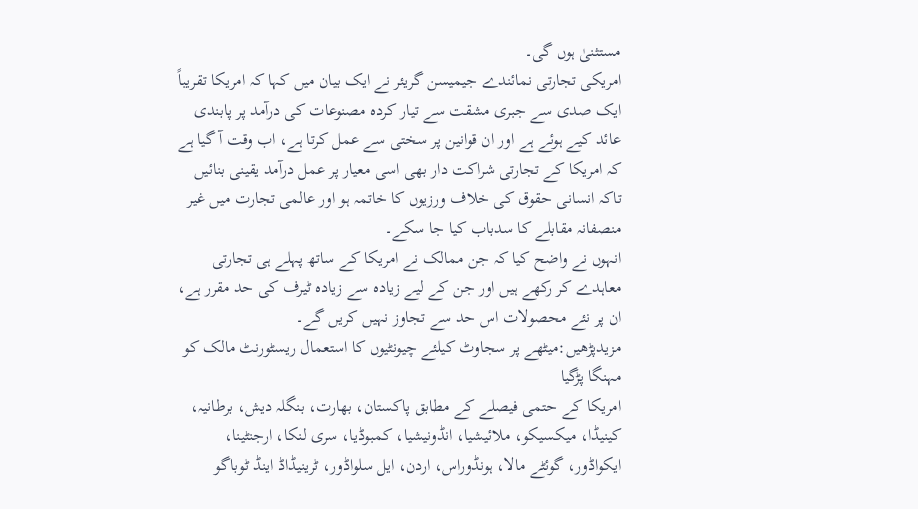مستثنیٰ ہوں گی۔
امریکی تجارتی نمائندے جیمیسن گریئر نے ایک بیان میں کہا کہ امریکا تقریباً ایک صدی سے جبری مشقت سے تیار کردہ مصنوعات کی درآمد پر پابندی عائد کیے ہوئے ہے اور ان قوانین پر سختی سے عمل کرتا ہے، اب وقت آ گیا ہے کہ امریکا کے تجارتی شراکت دار بھی اسی معیار پر عمل درآمد یقینی بنائیں تاکہ انسانی حقوق کی خلاف ورزیوں کا خاتمہ ہو اور عالمی تجارت میں غیر منصفانہ مقابلے کا سدباب کیا جا سکے۔
انہوں نے واضح کیا کہ جن ممالک نے امریکا کے ساتھ پہلے ہی تجارتی معاہدے کر رکھے ہیں اور جن کے لیے زیادہ سے زیادہ ٹیرف کی حد مقرر ہے، ان پر نئے محصولات اس حد سے تجاوز نہیں کریں گے۔
مزیدپڑھیں:میٹھے پر سجاوٹ کیلئے چیونٹیوں کا استعمال ریسٹورنٹ مالک کو مہنگا پڑگیا
امریکا کے حتمی فیصلے کے مطابق پاکستان، بھارت، بنگلہ دیش، برطانیہ، کینیڈا، میکسیکو، ملائیشیا، انڈونیشیا، کمبوڈیا، سری لنکا، ارجنٹینا، ایکواڈور، گوئٹے مالا، ہونڈوراس، اردن، ایل سلواڈور، ٹرینیڈاڈ اینڈ ٹوباگو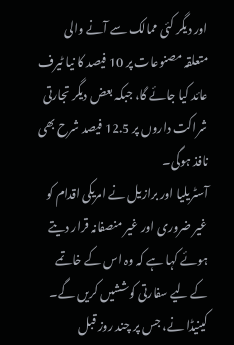اور دیگر کئی ممالک سے آنے والی متعلقہ مصنوعات پر 10 فیصد کا نیا ٹیرف عائد کیا جائے گا، جبکہ بعض دیگر تجارتی شراکت داروں پر 12.5 فیصد شرح بھی نافذ ہوگی۔
آسٹریلیا اور برازیل نے امریکی اقدام کو غیر ضروری اور غیر منصفانہ قرار دیتے ہوئے کہا ہے کہ وہ اس کے خاتمے کے لیے سفارتی کوششیں کریں گے۔
کینیڈا نے، جس پر چند روز قبل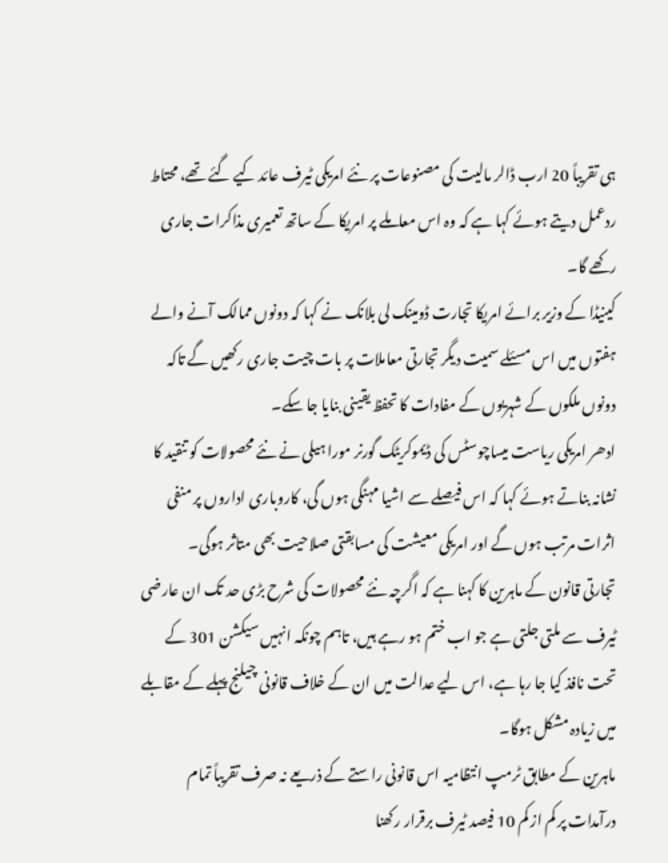ہی تقریباً 20 ارب ڈالر مالیت کی مصنوعات پر نئے امریکی ٹیرف عائد کیے گئے تھے، محتاط ردعمل دیتے ہوئے کہا ہے کہ وہ اس معاملے پر امریکا کے ساتھ تعمیری مذاکرات جاری رکھے گا۔
کینیڈا کے وزیر برائے امریکا تجارت ڈومینک لی بلانک نے کہا کہ دونوں ممالک آنے والے ہفتوں میں اس مسئلے سمیت دیگر تجارتی معاملات پر بات چیت جاری رکھیں گے تاکہ دونوں ملکوں کے شہریوں کے مفادات کا تحفظ یقینی بنایا جا سکے۔
ادھر امریکی ریاست میساچوسٹس کی ڈیموکریٹک گورنر مورا ہیلی نے نئے محصولات کو تنقید کا نشانہ بناتے ہوئے کہا کہ اس فیصلے سے اشیا مہنگی ہوں گی، کاروباری اداروں پر منفی اثرات مرتب ہوں گے اور امریکی معیشت کی مسابقتی صلاحیت بھی متاثر ہوگی۔
تجارتی قانون کے ماہرین کا کہنا ہے کہ اگرچہ نئے محصولات کی شرح بڑی حد تک ان عارضی ٹیرف سے ملتی جلتی ہے جو اب ختم ہو رہے ہیں، تاہم چونکہ انہیں سیکشن 301 کے تحت نافذ کیا جا رہا ہے، اس لیے عدالت میں ان کے خلاف قانونی چیلنج پہلے کے مقابلے میں زیادہ مشکل ہوگا۔
ماہرین کے مطابق ٹرمپ انتظامیہ اس قانونی راستے کے ذریعے نہ صرف تقریباً تمام درآمدات پر کم از کم 10 فیصد ٹیرف برقرار رکھنا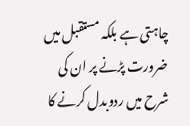چاہتی ہے بلکہ مستقبل میں ضرورت پڑنے پر ان کی شرح میں ردوبدل کرنے کا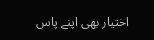اختیار بھی اپنے پاس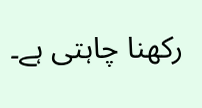رکھنا چاہتی ہے۔